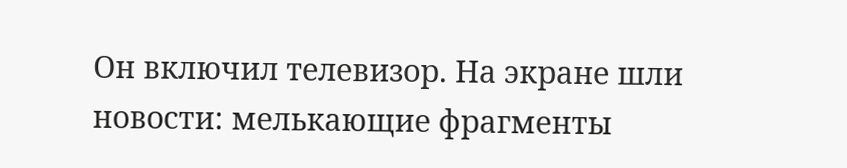Он включил телевизор. На экране шли новости: мелькающие фрагменты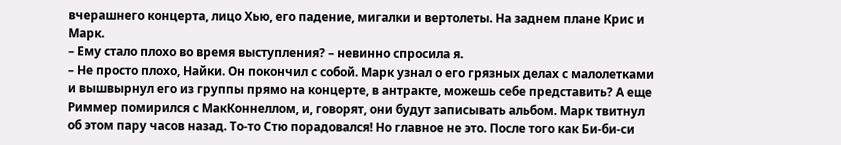вчерашнего концерта, лицо Хью, его падение, мигалки и вертолеты. На заднем плане Крис и Марк.
– Ему стало плохо во время выступления? – невинно спросила я.
– Не просто плохо, Найки. Он покончил с собой. Марк узнал о его грязных делах с малолетками и вышвырнул его из группы прямо на концерте, в антракте, можешь себе представить? А еще Риммер помирился с МакКоннеллом, и, говорят, они будут записывать альбом. Марк твитнул об этом пару часов назад. То-то Стю порадовался! Но главное не это. После того как Би-би-си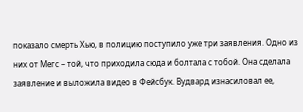показало смерть Хью, в полицию поступило уже три заявления. Одно из них от Мегс – той, что приходила сюда и болтала с тобой. Она сделала заявление и выложила видео в Фейсбук. Вудвард изнасиловал ее,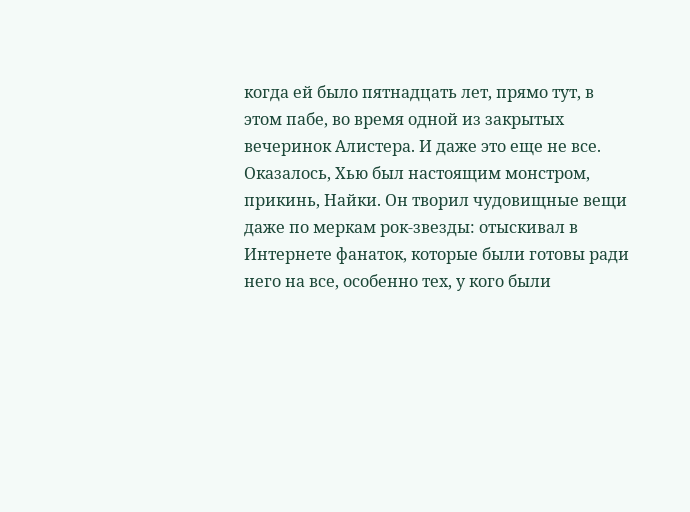когда ей было пятнадцать лет, прямо тут, в этом пабе, во время одной из закрытых вечеринок Алистера. И даже это еще не все. Оказалось, Хью был настоящим монстром, прикинь, Найки. Он творил чудовищные вещи даже по меркам рок-звезды: отыскивал в Интернете фанаток, которые были готовы ради него на все, особенно тех, у кого были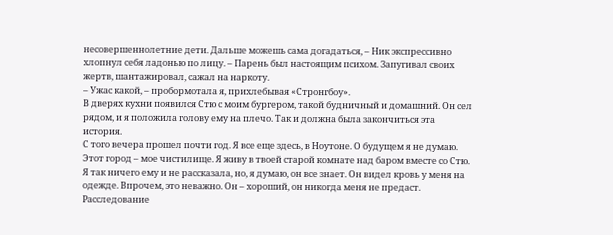несовершеннолетние дети. Дальше можешь сама догадаться, – Ник экспрессивно хлопнул себя ладонью по лицу. – Парень был настоящим психом. Запугивал своих жертв, шантажировал, сажал на наркоту.
– Ужас какой, – пробормотала я, прихлебывая «Стронгбоу».
В дверях кухни появился Стю с моим бургером, такой будничный и домашний. Он сел рядом, и я положила голову ему на плечо. Так и должна была закончиться эта история.
С того вечера прошел почти год. Я все еще здесь, в Ноутоне. О будущем я не думаю. Этот город – мое чистилище. Я живу в твоей старой комнате над баром вместе со Стю. Я так ничего ему и не рассказала, но, я думаю, он все знает. Он видел кровь у меня на одежде. Впрочем, это неважно. Он – хороший, он никогда меня не предаст.
Расследование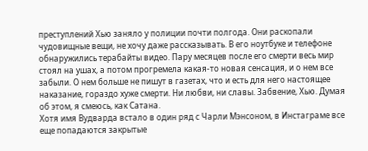преступлений Хью заняло у полиции почти полгода. Они раскопали чудовищные вещи, не хочу даже рассказывать. В его ноутбуке и телефоне обнаружились терабайты видео. Пару месяцев после его смерти весь мир стоял на ушах, а потом прогремела какая-то новая сенсация, и о нем все забыли. О нем больше не пишут в газетах, что и есть для него настоящее наказание, гораздо хуже смерти. Ни любви, ни славы. Забвение, Хью. Думая об этом, я смеюсь, как Сатана.
Хотя имя Вудварда встало в один ряд с Чарли Мэнсоном, в Инстаграме все еще попадаются закрытые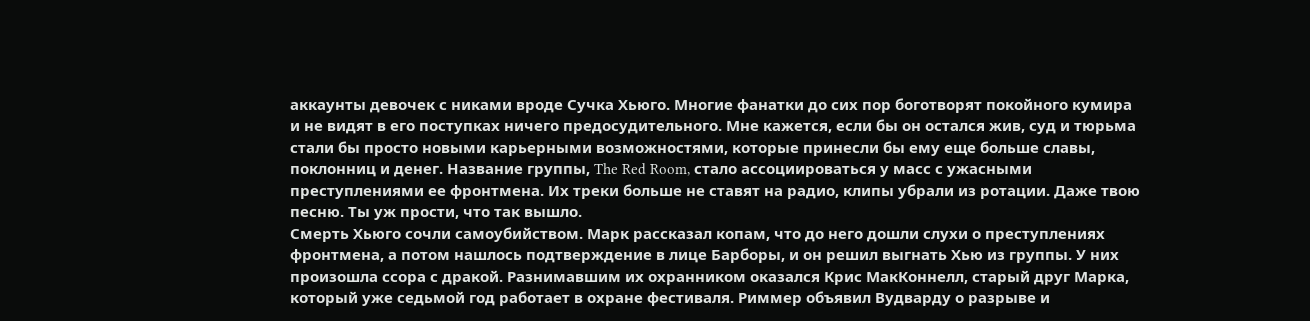аккаунты девочек с никами вроде Сучка Хьюго. Многие фанатки до сих пор боготворят покойного кумира и не видят в его поступках ничего предосудительного. Мне кажется, если бы он остался жив, суд и тюрьма стали бы просто новыми карьерными возможностями, которые принесли бы ему еще больше славы, поклонниц и денег. Название группы, The Red Room, стало ассоциироваться у масс с ужасными преступлениями ее фронтмена. Их треки больше не ставят на радио, клипы убрали из ротации. Даже твою песню. Ты уж прости, что так вышло.
Смерть Хьюго сочли самоубийством. Марк рассказал копам, что до него дошли слухи о преступлениях фронтмена, а потом нашлось подтверждение в лице Барборы, и он решил выгнать Хью из группы. У них произошла ссора с дракой. Разнимавшим их охранником оказался Крис МакКоннелл, старый друг Марка, который уже седьмой год работает в охране фестиваля. Риммер объявил Вудварду о разрыве и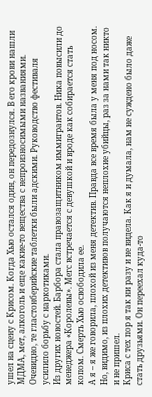ушел на сцену с Крисом. Когда Хью остался один, он передознулся. В его крови нашли МДМА, мет, алкоголь и еще какие-то вещества с непроизносимыми названиями. Очевидно, те гластонберийские таблетки были адскими. Руководство фестиваля усилило борьбу с наркотиками.
Из других новостей. Барбора стала правозащитником иммигрантов. Ника повысили до менеджера «Королевы». Мегс встречается с девушкой и вроде как собирается стать копом. Смерть Хью освободила ее.
А я – я же говорила, плохой из меня детектив. Правда все время была у меня под носом. Но, видимо, из плохих детективов получаются неплохие убийцы, раз за нами так никто и не пришел.
Криса с тех пор я так ни разу и не видела. Как я и думала, нам не суждено было даже стать друзьями. Он переехал куда-то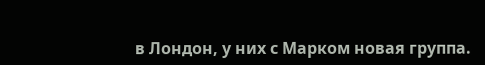в Лондон, у них с Марком новая группа.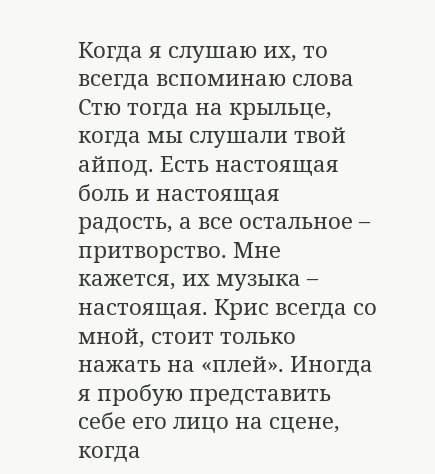Когда я слушаю их, то всегда вспоминаю слова Стю тогда на крыльце, когда мы слушали твой айпод. Есть настоящая боль и настоящая радость, а все остальное – притворство. Мне кажется, их музыка – настоящая. Крис всегда со мной, стоит только нажать на «плей». Иногда я пробую представить себе его лицо на сцене, когда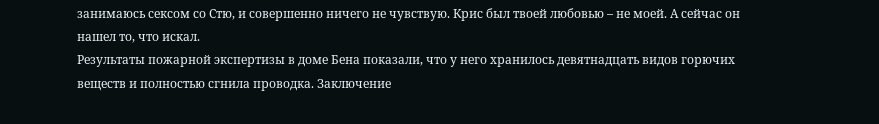занимаюсь сексом со Стю, и совершенно ничего не чувствую. Крис был твоей любовью – не моей. А сейчас он нашел то, что искал.
Результаты пожарной экспертизы в доме Бена показали, что у него хранилось девятнадцать видов горючих веществ и полностью сгнила проводка. Заключение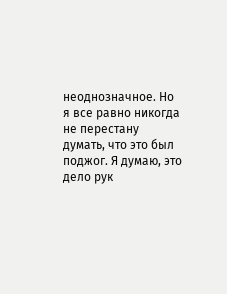неоднозначное. Но я все равно никогда не перестану думать, что это был поджог. Я думаю, это дело рук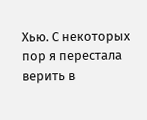Хью. С некоторых пор я перестала верить в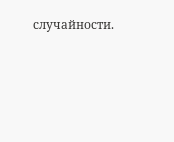случайности.